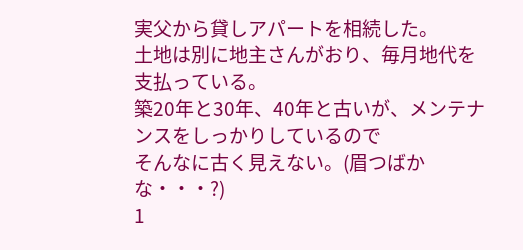実父から貸しアパートを相続した。
土地は別に地主さんがおり、毎月地代を支払っている。
築20年と30年、40年と古いが、メンテナンスをしっかりしているので
そんなに古く見えない。(眉つばかな・・・?)
1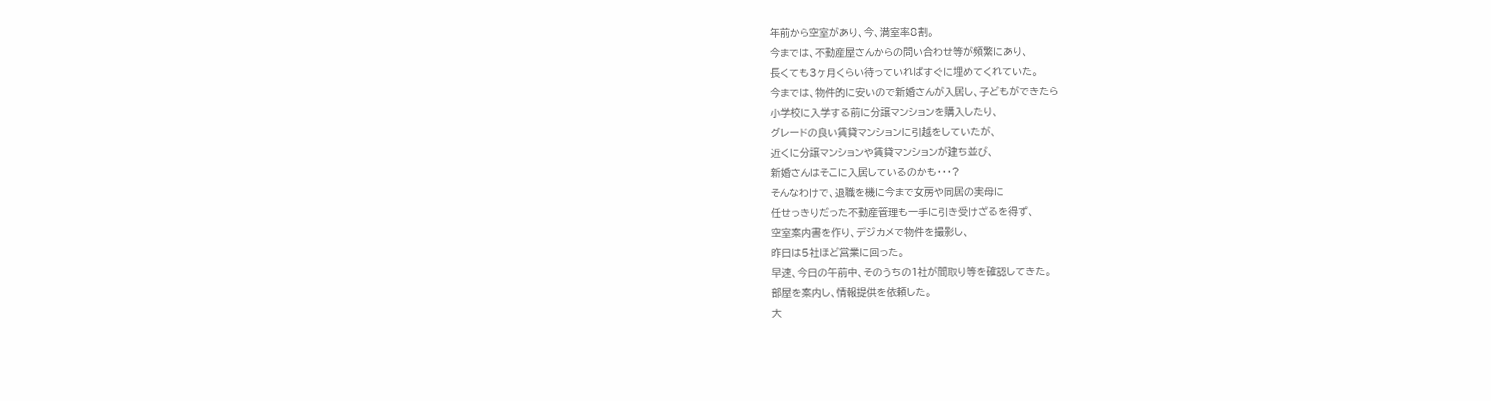年前から空室があり、今、満室率8割。
今までは、不動産屋さんからの問い合わせ等が頻繁にあり、
長くても3ヶ月くらい待っていればすぐに埋めてくれていた。
今までは、物件的に安いので新婚さんが入居し、子どもができたら
小学校に入学する前に分譲マンションを購入したり、
グレードの良い賃貸マンションに引越をしていたが、
近くに分譲マンションや賃貸マンションが建ち並び、
新婚さんはそこに入居しているのかも・・・?
そんなわけで、退職を機に今まで女房や同居の実母に
任せっきりだった不動産管理も一手に引き受けざるを得ず、
空室案内書を作り、デジカメで物件を撮影し、
昨日は5社ほど営業に回った。
早速、今日の午前中、そのうちの1社が間取り等を確認してきた。
部屋を案内し、情報提供を依頼した。
大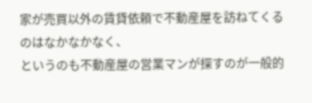家が売買以外の賃貸依頼で不動産屋を訪ねてくるのはなかなかなく、
というのも不動産屋の営業マンが探すのが一般的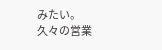みたい。
久々の営業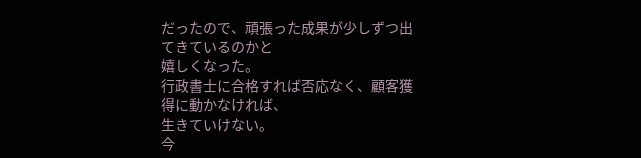だったので、頑張った成果が少しずつ出てきているのかと
嬉しくなった。
行政書士に合格すれば否応なく、顧客獲得に動かなければ、
生きていけない。
今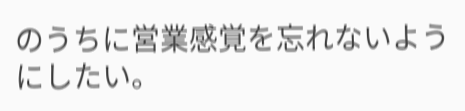のうちに営業感覚を忘れないようにしたい。